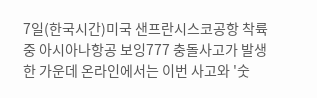7일(한국시간)미국 샌프란시스코공항 착륙 중 아시아나항공 보잉777 충돌사고가 발생한 가운데 온라인에서는 이번 사고와 '숫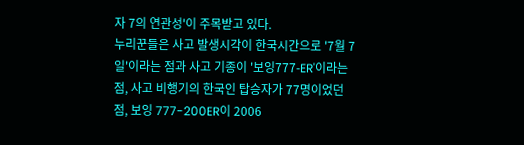자 7의 연관성'이 주목받고 있다.
누리꾼들은 사고 발생시각이 한국시간으로 '7월 7일'이라는 점과 사고 기종이 '보잉777-ER'이라는 점, 사고 비행기의 한국인 탑승자가 77명이었던 점, 보잉 777-200ER이 2006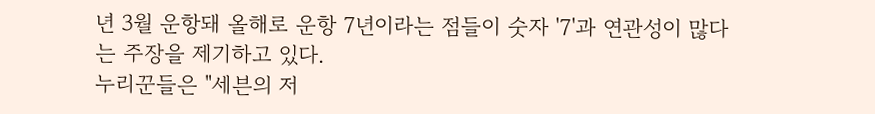년 3월 운항돼 올해로 운항 7년이라는 점들이 숫자 '7'과 연관성이 많다는 주장을 제기하고 있다.
누리꾼들은 "세븐의 저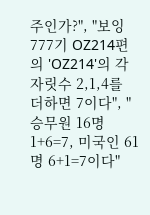주인가?", "보잉 777기 OZ214편의 'OZ214'의 각 자릿수 2,1,4를 더하면 7이다", "승무원 16명 1+6=7, 미국인 61명 6+1=7이다"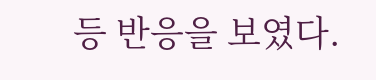등 반응을 보였다.